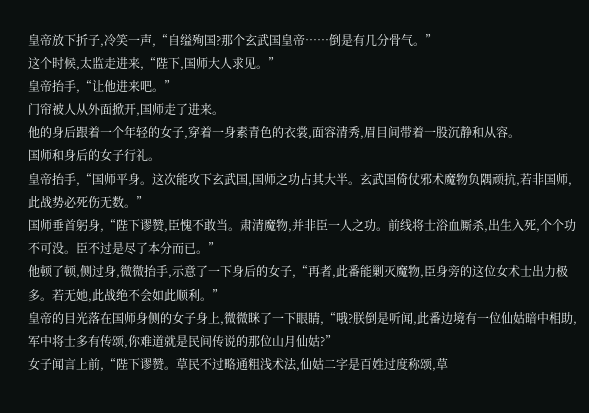皇帝放下折子,冷笑一声,“自缢殉国?那个玄武国皇帝……倒是有几分骨气。”
这个时候,太监走进来,“陛下,国师大人求见。”
皇帝抬手,“让他进来吧。”
门帘被人从外面掀开,国师走了进来。
他的身后跟着一个年轻的女子,穿着一身素青色的衣裳,面容清秀,眉目间带着一股沉静和从容。
国师和身后的女子行礼。
皇帝抬手,“国师平身。这次能攻下玄武国,国师之功占其大半。玄武国倚仗邪术魔物负隅顽抗,若非国师,此战势必死伤无数。”
国师垂首躬身,“陛下谬赞,臣愧不敢当。肃清魔物,并非臣一人之功。前线将士浴血厮杀,出生入死,个个功不可没。臣不过是尽了本分而已。”
他顿了顿,侧过身,微微抬手,示意了一下身后的女子,“再者,此番能剿灭魔物,臣身旁的这位女术士出力极多。若无她,此战绝不会如此顺利。”
皇帝的目光落在国师身侧的女子身上,微微眯了一下眼睛,“哦?朕倒是听闻,此番边境有一位仙姑暗中相助,军中将士多有传颂,你难道就是民间传说的那位山月仙姑?”
女子闻言上前,“陛下谬赞。草民不过略通粗浅术法,仙姑二字是百姓过度称颂,草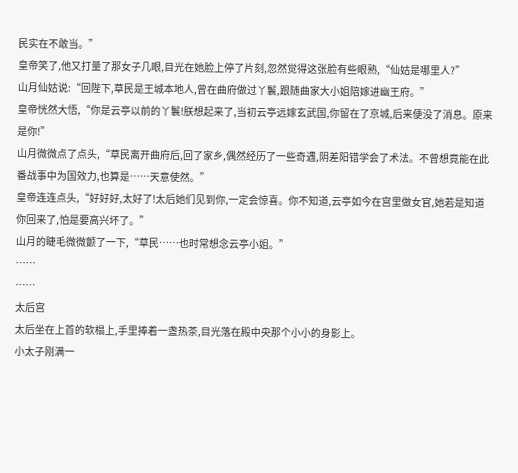民实在不敢当。”
皇帝笑了,他又打量了那女子几眼,目光在她脸上停了片刻,忽然觉得这张脸有些眼熟,“仙姑是哪里人?”
山月仙姑说:“回陛下,草民是王城本地人,曾在曲府做过丫鬟,跟随曲家大小姐陪嫁进幽王府。”
皇帝恍然大悟,“你是云亭以前的丫鬟!朕想起来了,当初云亭远嫁玄武国,你留在了京城,后来便没了消息。原来是你!”
山月微微点了点头,“草民离开曲府后,回了家乡,偶然经历了一些奇遇,阴差阳错学会了术法。不曾想竟能在此番战事中为国效力,也算是……天意使然。”
皇帝连连点头,“好好好,太好了!太后她们见到你,一定会惊喜。你不知道,云亭如今在宫里做女官,她若是知道你回来了,怕是要高兴坏了。”
山月的睫毛微微颤了一下,“草民……也时常想念云亭小姐。”
……
……
太后宫
太后坐在上首的软榻上,手里捧着一盏热茶,目光落在殿中央那个小小的身影上。
小太子刚满一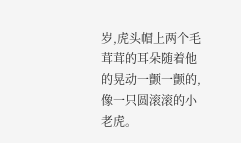岁,虎头帽上两个毛茸茸的耳朵随着他的晃动一颤一颤的,像一只圆滚滚的小老虎。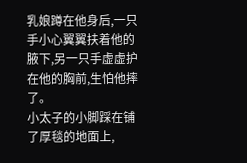乳娘蹲在他身后,一只手小心翼翼扶着他的腋下,另一只手虚虚护在他的胸前,生怕他摔了。
小太子的小脚踩在铺了厚毯的地面上,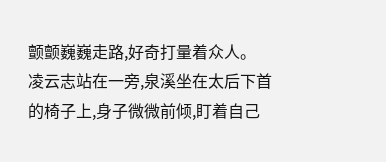颤颤巍巍走路,好奇打量着众人。
凌云志站在一旁,泉溪坐在太后下首的椅子上,身子微微前倾,盯着自己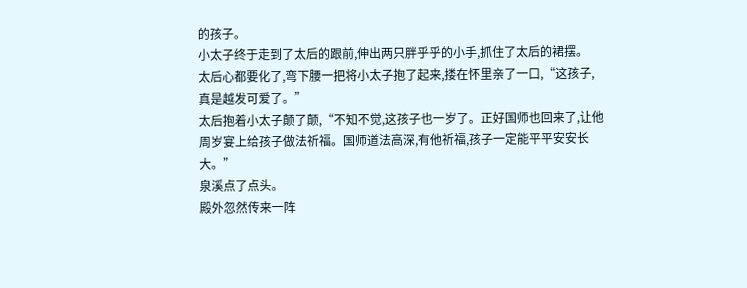的孩子。
小太子终于走到了太后的跟前,伸出两只胖乎乎的小手,抓住了太后的裙摆。
太后心都要化了,弯下腰一把将小太子抱了起来,搂在怀里亲了一口,“这孩子,真是越发可爱了。”
太后抱着小太子颠了颠,“不知不觉,这孩子也一岁了。正好国师也回来了,让他周岁宴上给孩子做法祈福。国师道法高深,有他祈福,孩子一定能平平安安长大。”
泉溪点了点头。
殿外忽然传来一阵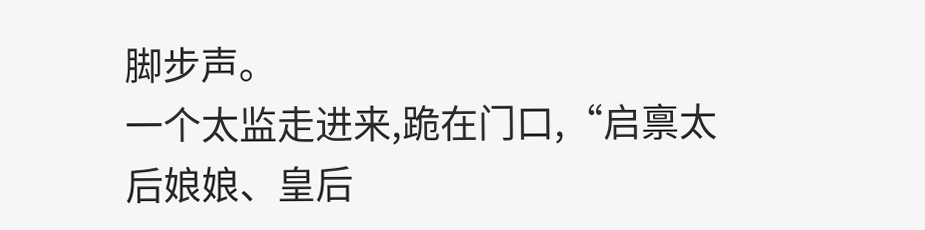脚步声。
一个太监走进来,跪在门口,“启禀太后娘娘、皇后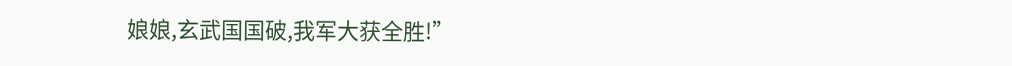娘娘,玄武国国破,我军大获全胜!”